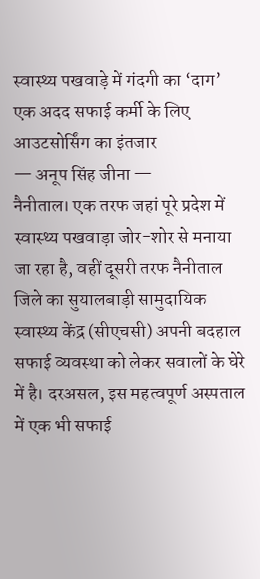स्वास्थ्य पखवाड़े में गंदगी का ‘दाग’
एक अदद सफाई कर्मी के लिए आउटसोर्सिंग का इंतजार
— अनूप सिंह जीना —
नैनीताल। एक तरफ जहां पूरे प्रदेश में स्वास्थ्य पखवाड़ा जोर-शोर से मनाया जा रहा है, वहीं दूसरी तरफ नैनीताल जिले का सुयालबाड़ी सामुदायिक स्वास्थ्य केंद्र (सीएचसी) अपनी बदहाल सफाई व्यवस्था को लेकर सवालों के घेरे में है। दरअसल, इस महत्वपूर्ण अस्पताल में एक भी सफाई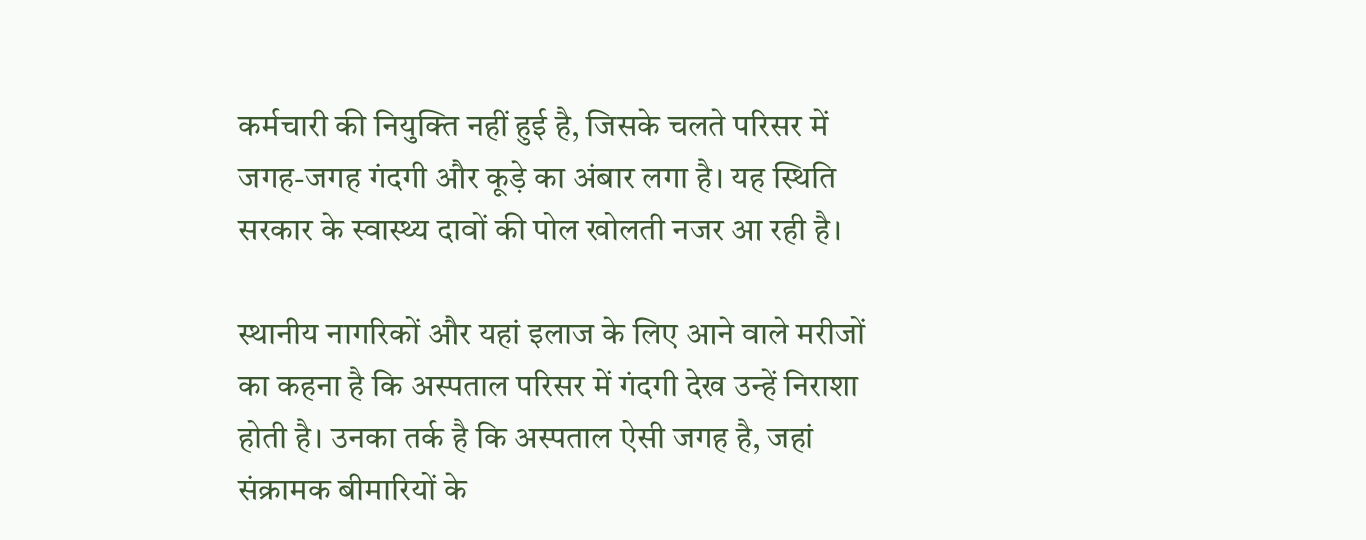कर्मचारी की नियुक्ति नहीं हुई है, जिसके चलते परिसर में जगह-जगह गंदगी और कूड़े का अंबार लगा है। यह स्थिति सरकार के स्वास्थ्य दावों की पोल खोलती नजर आ रही है।

स्थानीय नागरिकों और यहां इलाज के लिए आने वाले मरीजों का कहना है कि अस्पताल परिसर में गंदगी देख उन्हें निराशा होती है। उनका तर्क है कि अस्पताल ऐसी जगह है, जहां संक्रामक बीमारियों के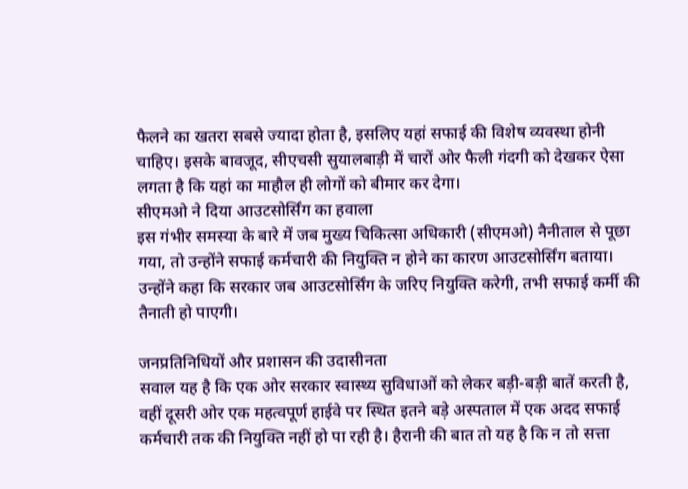फैलने का खतरा सबसे ज्यादा होता है, इसलिए यहां सफाई की विशेष व्यवस्था होनी चाहिए। इसके बावजूद, सीएचसी सुयालबाड़ी में चारों ओर फैली गंदगी को देखकर ऐसा लगता है कि यहां का माहौल ही लोगों को बीमार कर देगा।
सीएमओ ने दिया आउटसोर्सिंग का हवाला
इस गंभीर समस्या के बारे में जब मुख्य चिकित्सा अधिकारी (सीएमओ) नैनीताल से पूछा गया, तो उन्होंने सफाई कर्मचारी की नियुक्ति न होने का कारण आउटसोर्सिंग बताया। उन्होंने कहा कि सरकार जब आउटसोर्सिंग के जरिए नियुक्ति करेगी, तभी सफाई कर्मी की तैनाती हो पाएगी।

जनप्रतिनिधियों और प्रशासन की उदासीनता
सवाल यह है कि एक ओर सरकार स्वास्थ्य सुविधाओं को लेकर बड़ी-बड़ी बातें करती है, वहीं दूसरी ओर एक महत्वपूर्ण हाईवे पर स्थित इतने बड़े अस्पताल में एक अदद सफाई कर्मचारी तक की नियुक्ति नहीं हो पा रही है। हैरानी की बात तो यह है कि न तो सत्ता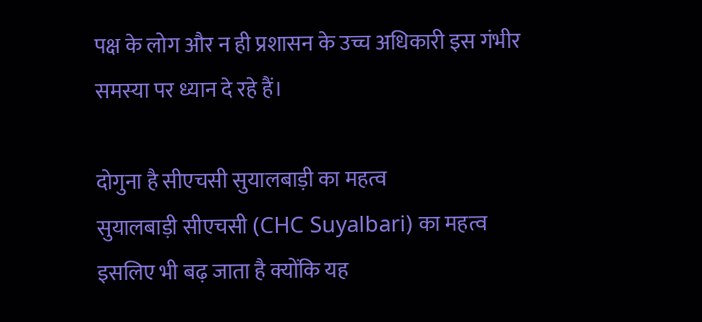पक्ष के लोग और न ही प्रशासन के उच्च अधिकारी इस गंभीर समस्या पर ध्यान दे रहे हैं।

दोगुना है सीएचसी सुयालबाड़ी का महत्व
सुयालबाड़ी सीएचसी (CHC Suyalbari) का महत्व इसलिए भी बढ़ जाता है क्योंकि यह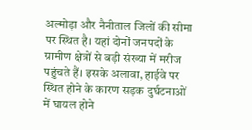अल्मोड़ा और नैनीताल जिलों की सीमा पर स्थित है। यहां दोनों जनपदों के ग्रामीण क्षेत्रों से बड़ी संख्या में मरीज पहुंचते हैं। इसके अलावा, हाईवे पर स्थित होने के कारण सड़क दुर्घटनाओं में घायल होने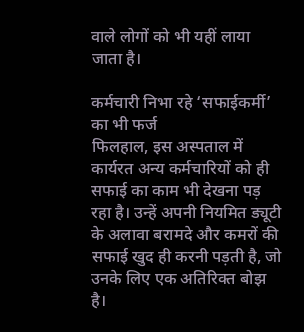वाले लोगों को भी यहीं लाया जाता है।

कर्मचारी निभा रहे ‘सफाईकर्मी’ का भी फर्ज
फिलहाल, इस अस्पताल में कार्यरत अन्य कर्मचारियों को ही सफाई का काम भी देखना पड़ रहा है। उन्हें अपनी नियमित ड्यूटी के अलावा बरामदे और कमरों की सफाई खुद ही करनी पड़ती है, जो उनके लिए एक अतिरिक्त बोझ है।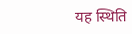यह स्थिति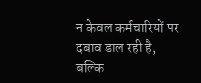न केवल कर्मचारियों पर दबाव डाल रही है, बल्कि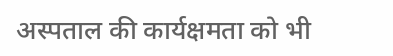अस्पताल की कार्यक्षमता को भी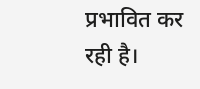प्रभावित कर रही है।